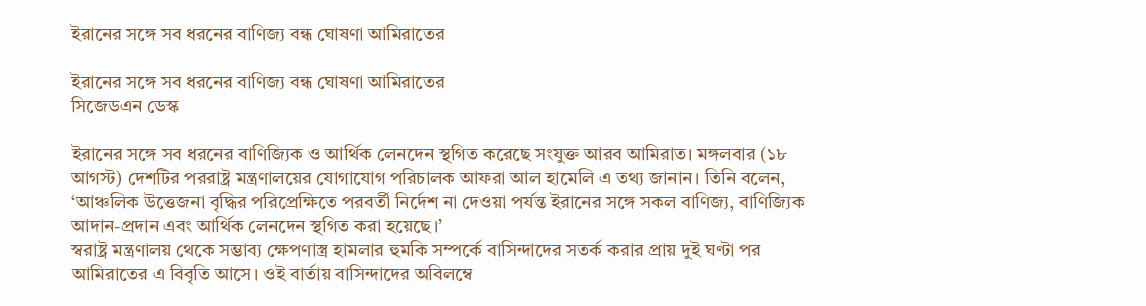ইরানের সঙ্গে সব ধরনের বাণিজ্য বন্ধ ঘোষণা আমিরাতের

ইরানের সঙ্গে সব ধরনের বাণিজ্য বন্ধ ঘোষণা আমিরাতের
সিজেডএন ডেস্ক

ইরানের সঙ্গে সব ধরনের বাণিজ্যিক ও আর্থিক লেনদেন স্থগিত করেছে সংযুক্ত আরব আমিরাত। মঙ্গলবার (১৮ আগস্ট) দেশটির পররাষ্ট্র মন্ত্রণালয়ের যোগাযোগ পরিচালক আফরা আল হামেলি এ তথ্য জানান। তিনি বলেন, ‘আঞ্চলিক উত্তেজনা বৃদ্ধির পরিপ্রেক্ষিতে পরবর্তী নির্দেশ না দেওয়া পর্যন্ত ইরানের সঙ্গে সকল বাণিজ্য, বাণিজ্যিক আদান-প্রদান এবং আর্থিক লেনদেন স্থগিত করা হয়েছে।’
স্বরাষ্ট্র মন্ত্রণালয় থেকে সম্ভাব্য ক্ষেপণাস্ত্র হামলার হুমকি সম্পর্কে বাসিন্দাদের সতর্ক করার প্রায় দুই ঘণ্টা পর আমিরাতের এ বিবৃতি আসে। ওই বার্তায় বাসিন্দাদের অবিলম্বে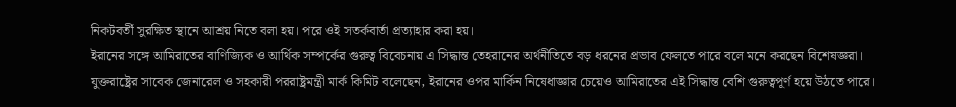নিকটবর্তী সুরক্ষিত স্থানে আশ্রয় নিতে বলা হয়। পরে ওই সতর্কবার্তা প্রত্যাহার করা হয়।
ইরানের সঙ্গে আমিরাতের বাণিজ্যিক ও আর্থিক সম্পর্কের গুরুত্ব বিবেচনায় এ সিদ্ধান্ত তেহরানের অর্থনীতিতে বড় ধরনের প্রভাব ফেলতে পারে বলে মনে করছেন বিশেষজ্ঞরা।
যুক্তরাষ্ট্রের সাবেক জেনারেল ও সহকারী পররাষ্ট্রমন্ত্রী মার্ক কিমিট বলেছেন, ইরানের ওপর মার্কিন নিষেধাজ্ঞার চেয়েও আমিরাতের এই সিদ্ধান্ত বেশি গুরুত্বপূর্ণ হয়ে উঠতে পারে।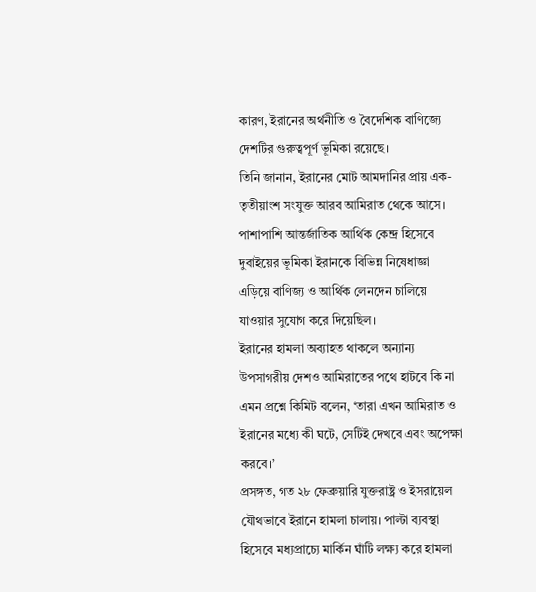কারণ, ইরানের অর্থনীতি ও বৈদেশিক বাণিজ্যে দেশটির গুরুত্বপূর্ণ ভূমিকা রয়েছে।
তিনি জানান, ইরানের মোট আমদানির প্রায় এক-তৃতীয়াংশ সংযুক্ত আরব আমিরাত থেকে আসে। পাশাপাশি আন্তর্জাতিক আর্থিক কেন্দ্র হিসেবে দুবাইয়ের ভূমিকা ইরানকে বিভিন্ন নিষেধাজ্ঞা এড়িয়ে বাণিজ্য ও আর্থিক লেনদেন চালিয়ে যাওয়ার সুযোগ করে দিয়েছিল।
ইরানের হামলা অব্যাহত থাকলে অন্যান্য উপসাগরীয় দেশও আমিরাতের পথে হাটবে কি না এমন প্রশ্নে কিমিট বলেন, ‘তারা এখন আমিরাত ও ইরানের মধ্যে কী ঘটে, সেটিই দেখবে এবং অপেক্ষা করবে।’
প্রসঙ্গত, গত ২৮ ফেব্রুয়ারি যুক্তরাষ্ট্র ও ইসরায়েল যৌথভাবে ইরানে হামলা চালায়। পাল্টা ব্যবস্থা হিসেবে মধ্যপ্রাচ্যে মার্কিন ঘাঁটি লক্ষ্য করে হামলা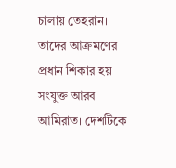চালায় তেহরান। তাদের আক্রমণের প্রধান শিকার হয় সংযুক্ত আরব আমিরাত। দেশটিকে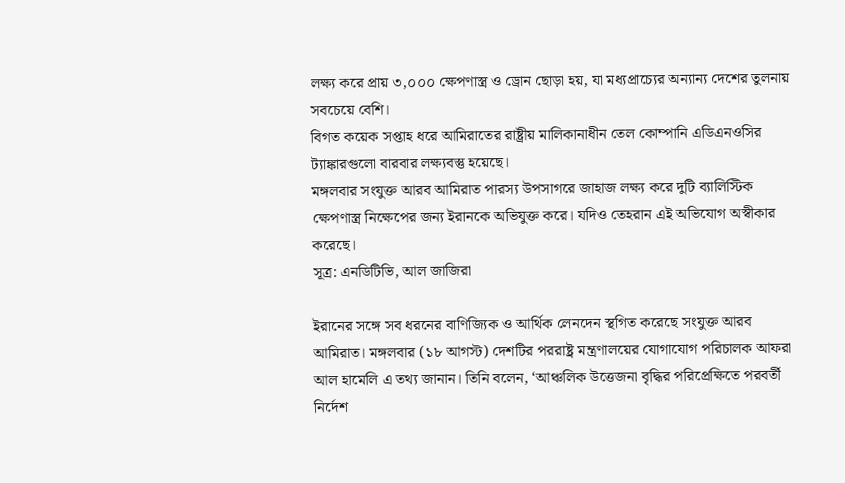লক্ষ্য করে প্রায় ৩,০০০ ক্ষেপণাস্ত্র ও ড্রোন ছোড়া হয়, যা মধ্যপ্রাচ্যের অন্যান্য দেশের তুলনায় সবচেয়ে বেশি।
বিগত কয়েক সপ্তাহ ধরে আমিরাতের রাষ্ট্রীয় মালিকানাধীন তেল কোম্পানি এডিএনওসির ট্যাঙ্কারগুলো বারবার লক্ষ্যবস্তু হয়েছে।
মঙ্গলবার সংযুক্ত আরব আমিরাত পারস্য উপসাগরে জাহাজ লক্ষ্য করে দুটি ব্যালিস্টিক ক্ষেপণাস্ত্র নিক্ষেপের জন্য ইরানকে অভিযুক্ত করে। যদিও তেহরান এই অভিযোগ অস্বীকার করেছে।
সূত্র: এনডিটিভি, আল জাজিরা

ইরানের সঙ্গে সব ধরনের বাণিজ্যিক ও আর্থিক লেনদেন স্থগিত করেছে সংযুক্ত আরব আমিরাত। মঙ্গলবার (১৮ আগস্ট) দেশটির পররাষ্ট্র মন্ত্রণালয়ের যোগাযোগ পরিচালক আফরা আল হামেলি এ তথ্য জানান। তিনি বলেন, ‘আঞ্চলিক উত্তেজনা বৃদ্ধির পরিপ্রেক্ষিতে পরবর্তী নির্দেশ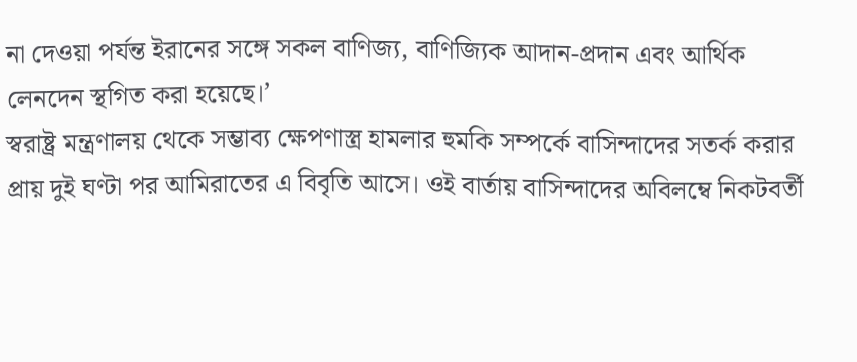না দেওয়া পর্যন্ত ইরানের সঙ্গে সকল বাণিজ্য, বাণিজ্যিক আদান-প্রদান এবং আর্থিক লেনদেন স্থগিত করা হয়েছে।’
স্বরাষ্ট্র মন্ত্রণালয় থেকে সম্ভাব্য ক্ষেপণাস্ত্র হামলার হুমকি সম্পর্কে বাসিন্দাদের সতর্ক করার প্রায় দুই ঘণ্টা পর আমিরাতের এ বিবৃতি আসে। ওই বার্তায় বাসিন্দাদের অবিলম্বে নিকটবর্তী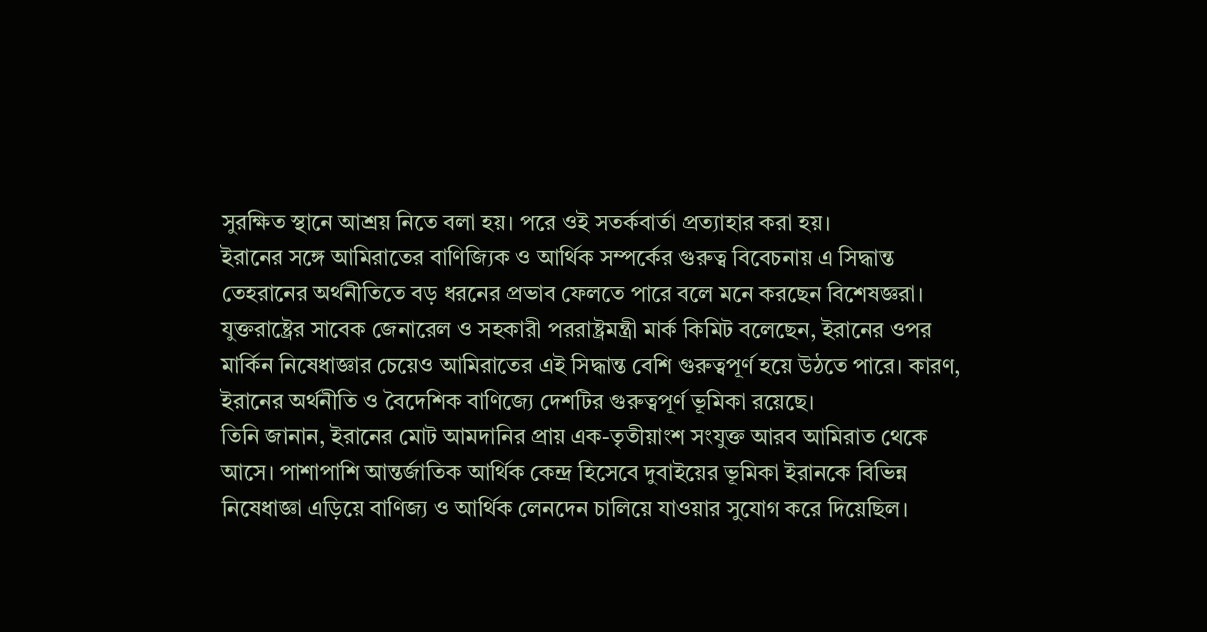সুরক্ষিত স্থানে আশ্রয় নিতে বলা হয়। পরে ওই সতর্কবার্তা প্রত্যাহার করা হয়।
ইরানের সঙ্গে আমিরাতের বাণিজ্যিক ও আর্থিক সম্পর্কের গুরুত্ব বিবেচনায় এ সিদ্ধান্ত তেহরানের অর্থনীতিতে বড় ধরনের প্রভাব ফেলতে পারে বলে মনে করছেন বিশেষজ্ঞরা।
যুক্তরাষ্ট্রের সাবেক জেনারেল ও সহকারী পররাষ্ট্রমন্ত্রী মার্ক কিমিট বলেছেন, ইরানের ওপর মার্কিন নিষেধাজ্ঞার চেয়েও আমিরাতের এই সিদ্ধান্ত বেশি গুরুত্বপূর্ণ হয়ে উঠতে পারে। কারণ, ইরানের অর্থনীতি ও বৈদেশিক বাণিজ্যে দেশটির গুরুত্বপূর্ণ ভূমিকা রয়েছে।
তিনি জানান, ইরানের মোট আমদানির প্রায় এক-তৃতীয়াংশ সংযুক্ত আরব আমিরাত থেকে আসে। পাশাপাশি আন্তর্জাতিক আর্থিক কেন্দ্র হিসেবে দুবাইয়ের ভূমিকা ইরানকে বিভিন্ন নিষেধাজ্ঞা এড়িয়ে বাণিজ্য ও আর্থিক লেনদেন চালিয়ে যাওয়ার সুযোগ করে দিয়েছিল।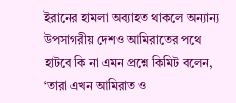ইরানের হামলা অব্যাহত থাকলে অন্যান্য উপসাগরীয় দেশও আমিরাতের পথে হাটবে কি না এমন প্রশ্নে কিমিট বলেন, ‘তারা এখন আমিরাত ও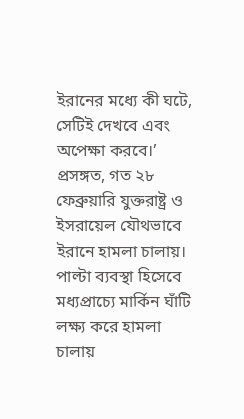ইরানের মধ্যে কী ঘটে, সেটিই দেখবে এবং অপেক্ষা করবে।’
প্রসঙ্গত, গত ২৮ ফেব্রুয়ারি যুক্তরাষ্ট্র ও ইসরায়েল যৌথভাবে ইরানে হামলা চালায়। পাল্টা ব্যবস্থা হিসেবে মধ্যপ্রাচ্যে মার্কিন ঘাঁটি লক্ষ্য করে হামলা চালায়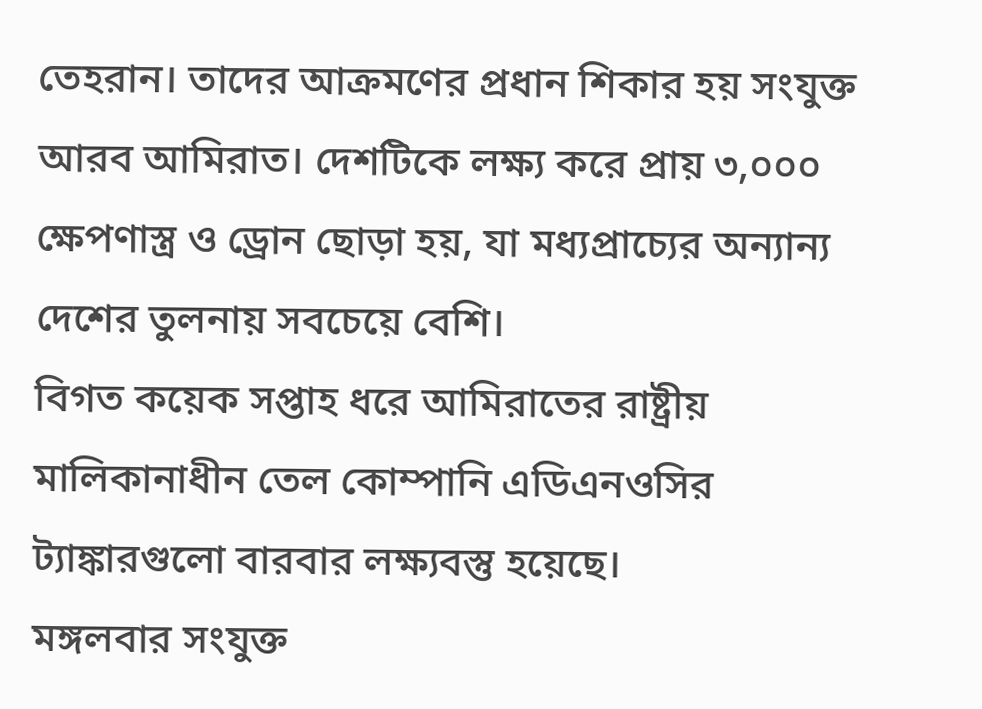তেহরান। তাদের আক্রমণের প্রধান শিকার হয় সংযুক্ত আরব আমিরাত। দেশটিকে লক্ষ্য করে প্রায় ৩,০০০ ক্ষেপণাস্ত্র ও ড্রোন ছোড়া হয়, যা মধ্যপ্রাচ্যের অন্যান্য দেশের তুলনায় সবচেয়ে বেশি।
বিগত কয়েক সপ্তাহ ধরে আমিরাতের রাষ্ট্রীয় মালিকানাধীন তেল কোম্পানি এডিএনওসির ট্যাঙ্কারগুলো বারবার লক্ষ্যবস্তু হয়েছে।
মঙ্গলবার সংযুক্ত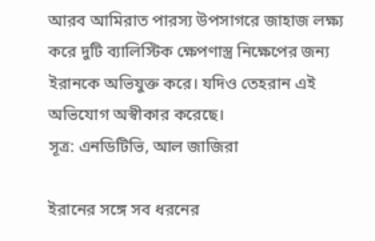আরব আমিরাত পারস্য উপসাগরে জাহাজ লক্ষ্য করে দুটি ব্যালিস্টিক ক্ষেপণাস্ত্র নিক্ষেপের জন্য ইরানকে অভিযুক্ত করে। যদিও তেহরান এই অভিযোগ অস্বীকার করেছে।
সূত্র: এনডিটিভি, আল জাজিরা

ইরানের সঙ্গে সব ধরনের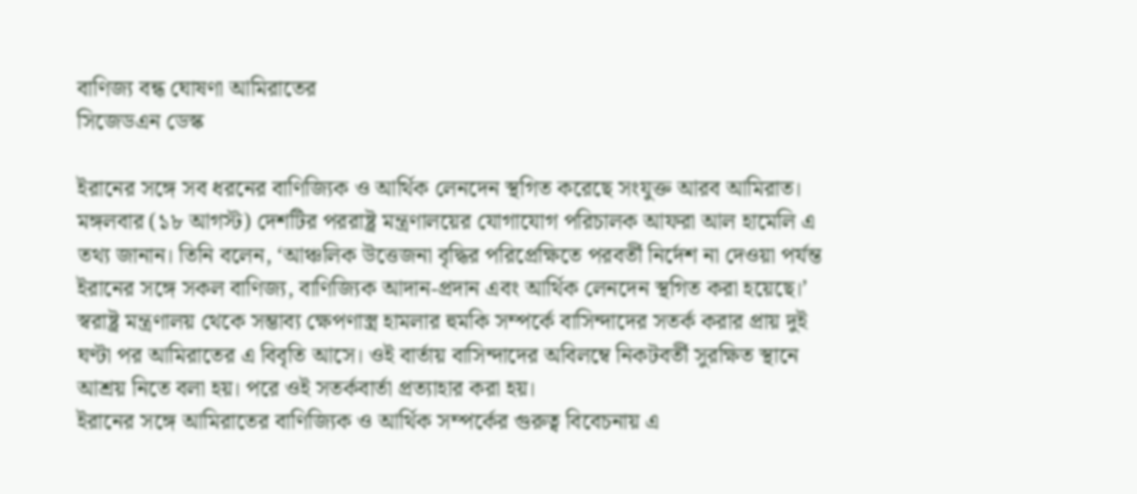বাণিজ্য বন্ধ ঘোষণা আমিরাতের
সিজেডএন ডেস্ক

ইরানের সঙ্গে সব ধরনের বাণিজ্যিক ও আর্থিক লেনদেন স্থগিত করেছে সংযুক্ত আরব আমিরাত। মঙ্গলবার (১৮ আগস্ট) দেশটির পররাষ্ট্র মন্ত্রণালয়ের যোগাযোগ পরিচালক আফরা আল হামেলি এ তথ্য জানান। তিনি বলেন, ‘আঞ্চলিক উত্তেজনা বৃদ্ধির পরিপ্রেক্ষিতে পরবর্তী নির্দেশ না দেওয়া পর্যন্ত ইরানের সঙ্গে সকল বাণিজ্য, বাণিজ্যিক আদান-প্রদান এবং আর্থিক লেনদেন স্থগিত করা হয়েছে।’
স্বরাষ্ট্র মন্ত্রণালয় থেকে সম্ভাব্য ক্ষেপণাস্ত্র হামলার হুমকি সম্পর্কে বাসিন্দাদের সতর্ক করার প্রায় দুই ঘণ্টা পর আমিরাতের এ বিবৃতি আসে। ওই বার্তায় বাসিন্দাদের অবিলম্বে নিকটবর্তী সুরক্ষিত স্থানে আশ্রয় নিতে বলা হয়। পরে ওই সতর্কবার্তা প্রত্যাহার করা হয়।
ইরানের সঙ্গে আমিরাতের বাণিজ্যিক ও আর্থিক সম্পর্কের গুরুত্ব বিবেচনায় এ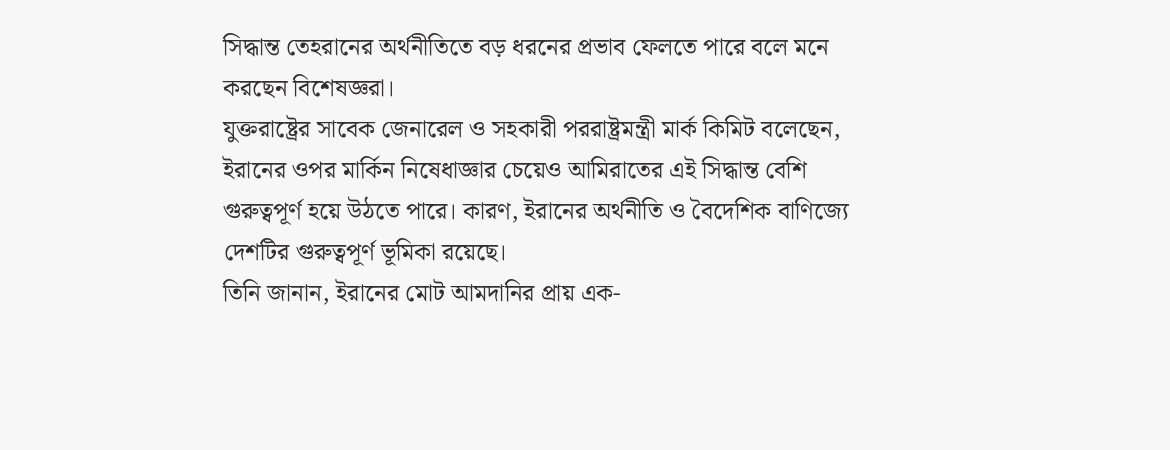সিদ্ধান্ত তেহরানের অর্থনীতিতে বড় ধরনের প্রভাব ফেলতে পারে বলে মনে করছেন বিশেষজ্ঞরা।
যুক্তরাষ্ট্রের সাবেক জেনারেল ও সহকারী পররাষ্ট্রমন্ত্রী মার্ক কিমিট বলেছেন, ইরানের ওপর মার্কিন নিষেধাজ্ঞার চেয়েও আমিরাতের এই সিদ্ধান্ত বেশি গুরুত্বপূর্ণ হয়ে উঠতে পারে। কারণ, ইরানের অর্থনীতি ও বৈদেশিক বাণিজ্যে দেশটির গুরুত্বপূর্ণ ভূমিকা রয়েছে।
তিনি জানান, ইরানের মোট আমদানির প্রায় এক-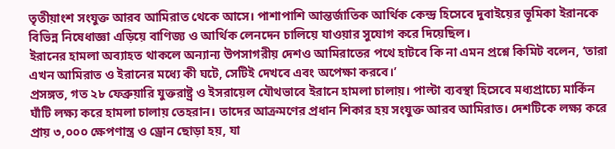তৃতীয়াংশ সংযুক্ত আরব আমিরাত থেকে আসে। পাশাপাশি আন্তর্জাতিক আর্থিক কেন্দ্র হিসেবে দুবাইয়ের ভূমিকা ইরানকে বিভিন্ন নিষেধাজ্ঞা এড়িয়ে বাণিজ্য ও আর্থিক লেনদেন চালিয়ে যাওয়ার সুযোগ করে দিয়েছিল।
ইরানের হামলা অব্যাহত থাকলে অন্যান্য উপসাগরীয় দেশও আমিরাতের পথে হাটবে কি না এমন প্রশ্নে কিমিট বলেন, ‘তারা এখন আমিরাত ও ইরানের মধ্যে কী ঘটে, সেটিই দেখবে এবং অপেক্ষা করবে।’
প্রসঙ্গত, গত ২৮ ফেব্রুয়ারি যুক্তরাষ্ট্র ও ইসরায়েল যৌথভাবে ইরানে হামলা চালায়। পাল্টা ব্যবস্থা হিসেবে মধ্যপ্রাচ্যে মার্কিন ঘাঁটি লক্ষ্য করে হামলা চালায় তেহরান। তাদের আক্রমণের প্রধান শিকার হয় সংযুক্ত আরব আমিরাত। দেশটিকে লক্ষ্য করে প্রায় ৩,০০০ ক্ষেপণাস্ত্র ও ড্রোন ছোড়া হয়, যা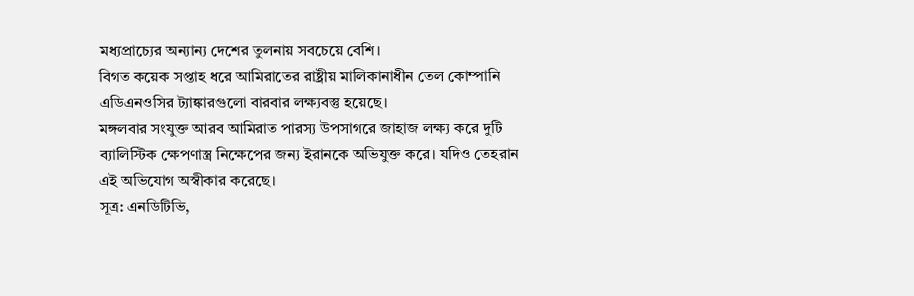মধ্যপ্রাচ্যের অন্যান্য দেশের তুলনায় সবচেয়ে বেশি।
বিগত কয়েক সপ্তাহ ধরে আমিরাতের রাষ্ট্রীয় মালিকানাধীন তেল কোম্পানি এডিএনওসির ট্যাঙ্কারগুলো বারবার লক্ষ্যবস্তু হয়েছে।
মঙ্গলবার সংযুক্ত আরব আমিরাত পারস্য উপসাগরে জাহাজ লক্ষ্য করে দুটি ব্যালিস্টিক ক্ষেপণাস্ত্র নিক্ষেপের জন্য ইরানকে অভিযুক্ত করে। যদিও তেহরান এই অভিযোগ অস্বীকার করেছে।
সূত্র: এনডিটিভি,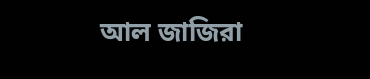আল জাজিরা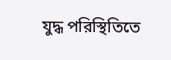যুদ্ধ পরিস্থিতিতে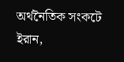অর্থনৈতিক সংকটে ইরান,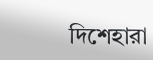দিশেহারা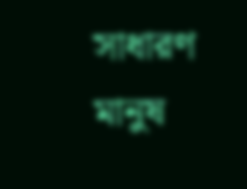সাধারণ মানুষ